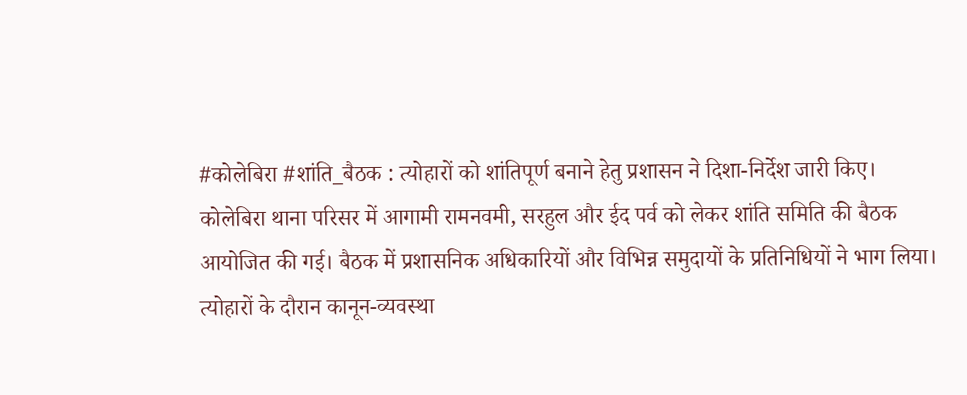#कोलेबिरा #शांति_बैठक : त्योहारों को शांतिपूर्ण बनाने हेतु प्रशासन ने दिशा-निर्देश जारी किए।
कोलेबिरा थाना परिसर में आगामी रामनवमी, सरहुल और ईद पर्व को लेकर शांति समिति की बैठक आयोजित की गई। बैठक में प्रशासनिक अधिकारियों और विभिन्न समुदायों के प्रतिनिधियों ने भाग लिया। त्योहारों के दौरान कानून-व्यवस्था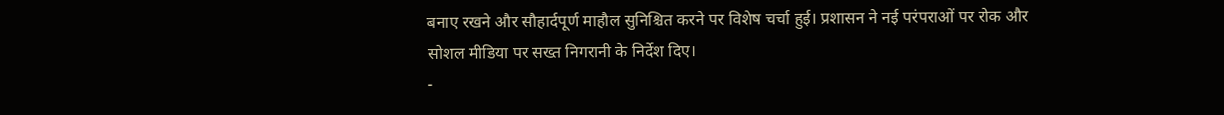बनाए रखने और सौहार्दपूर्ण माहौल सुनिश्चित करने पर विशेष चर्चा हुई। प्रशासन ने नई परंपराओं पर रोक और सोशल मीडिया पर सख्त निगरानी के निर्देश दिए।
-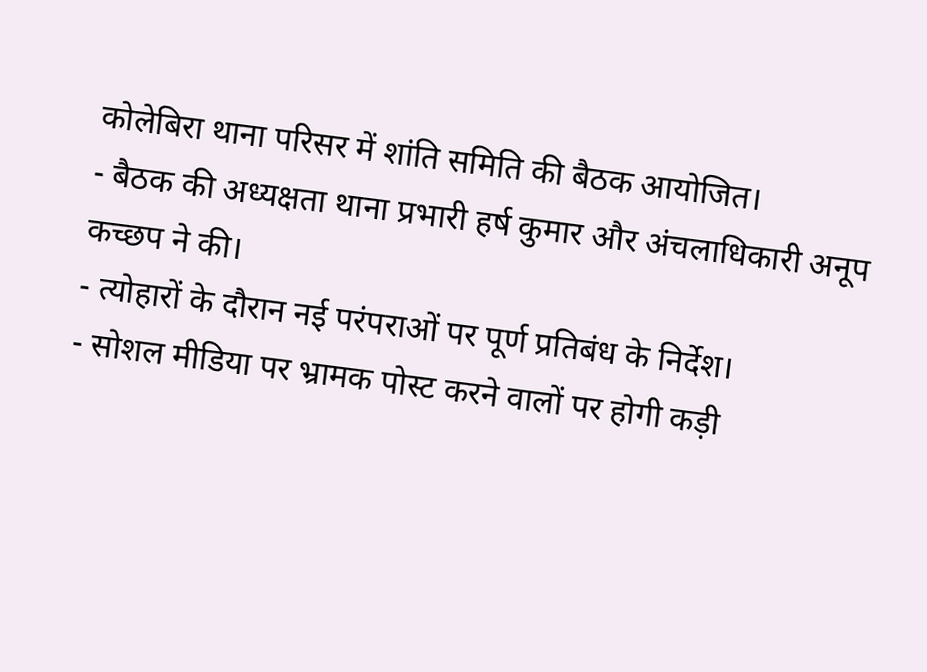कोलेबिरा थाना परिसर में शांति समिति की बैठक आयोजित।
- बैठक की अध्यक्षता थाना प्रभारी हर्ष कुमार और अंचलाधिकारी अनूप कच्छप ने की।
- त्योहारों के दौरान नई परंपराओं पर पूर्ण प्रतिबंध के निर्देश।
- सोशल मीडिया पर भ्रामक पोस्ट करने वालों पर होगी कड़ी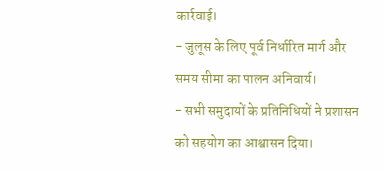कार्रवाई।
- जुलूस के लिए पूर्व निर्धारित मार्ग और समय सीमा का पालन अनिवार्य।
- सभी समुदायों के प्रतिनिधियों ने प्रशासन को सहयोग का आश्वासन दिया।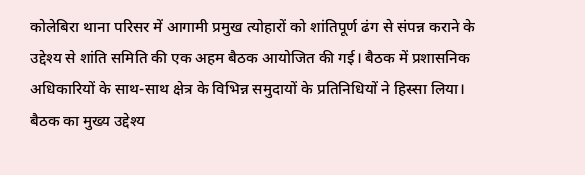कोलेबिरा थाना परिसर में आगामी प्रमुख त्योहारों को शांतिपूर्ण ढंग से संपन्न कराने के उद्देश्य से शांति समिति की एक अहम बैठक आयोजित की गई। बैठक में प्रशासनिक अधिकारियों के साथ-साथ क्षेत्र के विभिन्न समुदायों के प्रतिनिधियों ने हिस्सा लिया। बैठक का मुख्य उद्देश्य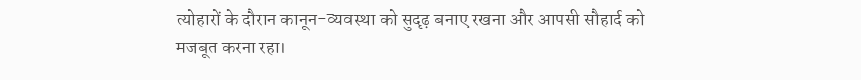त्योहारों के दौरान कानून-व्यवस्था को सुदृढ़ बनाए रखना और आपसी सौहार्द को मजबूत करना रहा।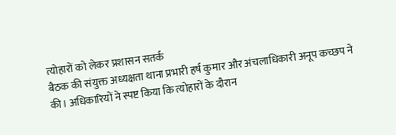त्योहारों को लेकर प्रशासन सतर्क
बैठक की संयुक्त अध्यक्षता थाना प्रभारी हर्ष कुमार और अंचलाधिकारी अनूप कच्छप ने की। अधिकारियों ने स्पष्ट किया कि त्योहारों के दौरान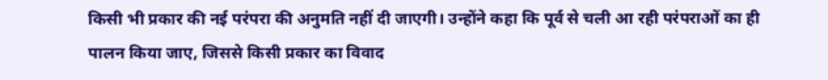किसी भी प्रकार की नई परंपरा की अनुमति नहीं दी जाएगी। उन्होंने कहा कि पूर्व से चली आ रही परंपराओं का ही पालन किया जाए, जिससे किसी प्रकार का विवाद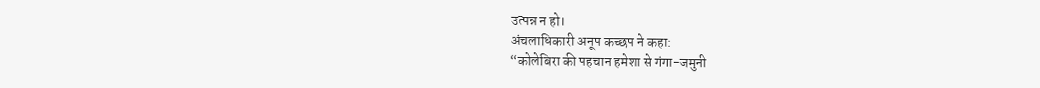उत्पन्न न हो।
अंचलाधिकारी अनूप कच्छप ने कहा:
“कोलेबिरा की पहचान हमेशा से गंगा-जमुनी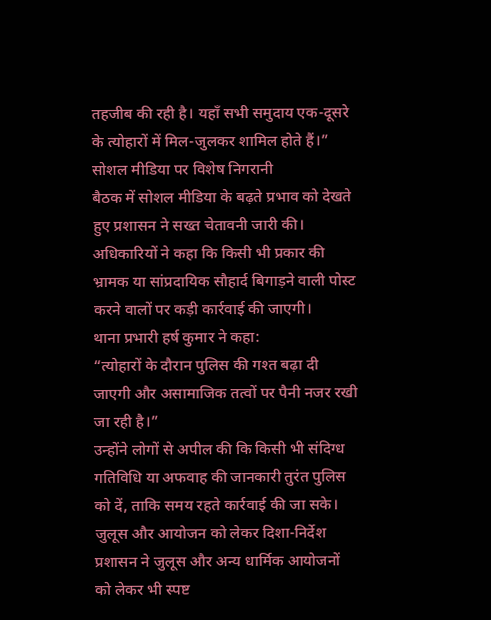तहजीब की रही है। यहाँ सभी समुदाय एक-दूसरे के त्योहारों में मिल-जुलकर शामिल होते हैं।”
सोशल मीडिया पर विशेष निगरानी
बैठक में सोशल मीडिया के बढ़ते प्रभाव को देखते हुए प्रशासन ने सख्त चेतावनी जारी की। अधिकारियों ने कहा कि किसी भी प्रकार की भ्रामक या सांप्रदायिक सौहार्द बिगाड़ने वाली पोस्ट करने वालों पर कड़ी कार्रवाई की जाएगी।
थाना प्रभारी हर्ष कुमार ने कहा:
“त्योहारों के दौरान पुलिस की गश्त बढ़ा दी जाएगी और असामाजिक तत्वों पर पैनी नजर रखी जा रही है।”
उन्होंने लोगों से अपील की कि किसी भी संदिग्ध गतिविधि या अफवाह की जानकारी तुरंत पुलिस को दें, ताकि समय रहते कार्रवाई की जा सके।
जुलूस और आयोजन को लेकर दिशा-निर्देश
प्रशासन ने जुलूस और अन्य धार्मिक आयोजनों को लेकर भी स्पष्ट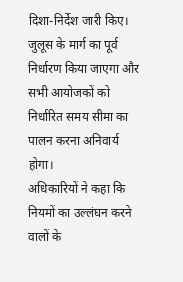दिशा-निर्देश जारी किए। जुलूस के मार्ग का पूर्व निर्धारण किया जाएगा और सभी आयोजकों को निर्धारित समय सीमा का पालन करना अनिवार्य होगा।
अधिकारियों ने कहा कि नियमों का उल्लंघन करने वालों के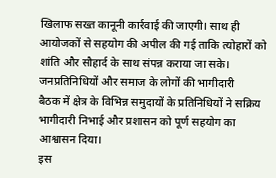खिलाफ सख्त कानूनी कार्रवाई की जाएगी। साथ ही आयोजकों से सहयोग की अपील की गई ताकि त्योहारों को शांति और सौहार्द के साथ संपन्न कराया जा सके।
जनप्रतिनिधियों और समाज के लोगों की भागीदारी
बैठक में क्षेत्र के विभिन्न समुदायों के प्रतिनिधियों ने सक्रिय भागीदारी निभाई और प्रशासन को पूर्ण सहयोग का आश्वासन दिया।
इस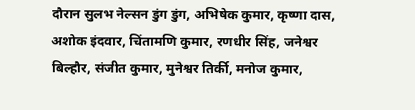दौरान सुलभ नेल्सन डुंग डुंग, अभिषेक कुमार, कृष्णा दास, अशोक इंदवार, चिंतामणि कुमार, रणधीर सिंह, जनेश्वर बिल्हौर, संजीत कुमार, मुनेश्वर तिर्की, मनोज कुमार,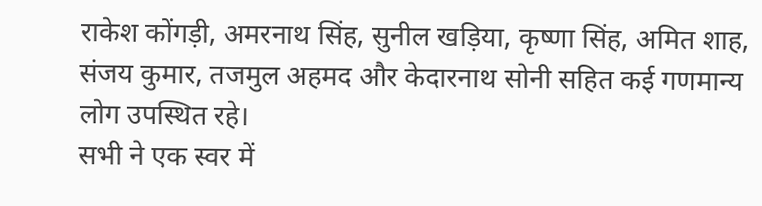राकेश कोंगड़ी, अमरनाथ सिंह, सुनील खड़िया, कृष्णा सिंह, अमित शाह, संजय कुमार, तजमुल अहमद और केदारनाथ सोनी सहित कई गणमान्य लोग उपस्थित रहे।
सभी ने एक स्वर में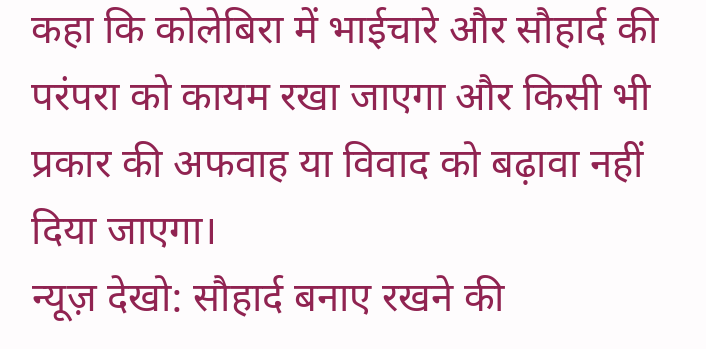कहा कि कोलेबिरा में भाईचारे और सौहार्द की परंपरा को कायम रखा जाएगा और किसी भी प्रकार की अफवाह या विवाद को बढ़ावा नहीं दिया जाएगा।
न्यूज़ देखो: सौहार्द बनाए रखने की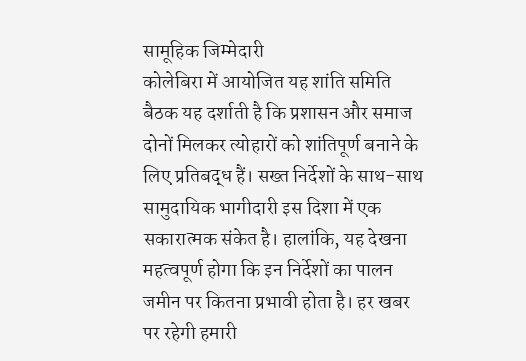सामूहिक जिम्मेदारी
कोलेबिरा में आयोजित यह शांति समिति बैठक यह दर्शाती है कि प्रशासन और समाज दोनों मिलकर त्योहारों को शांतिपूर्ण बनाने के लिए प्रतिबद्ध हैं। सख्त निर्देशों के साथ-साथ सामुदायिक भागीदारी इस दिशा में एक सकारात्मक संकेत है। हालांकि, यह देखना महत्वपूर्ण होगा कि इन निर्देशों का पालन जमीन पर कितना प्रभावी होता है। हर खबर पर रहेगी हमारी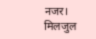नजर।
मिलजुल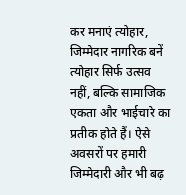कर मनाएं त्योहार, जिम्मेदार नागरिक बनें
त्योहार सिर्फ उत्सव नहीं, बल्कि सामाजिक एकता और भाईचारे का प्रतीक होते हैं। ऐसे अवसरों पर हमारी जिम्मेदारी और भी बढ़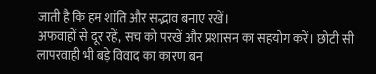जाती है कि हम शांति और सद्भाव बनाए रखें।
अफवाहों से दूर रहें, सच को परखें और प्रशासन का सहयोग करें। छोटी सी लापरवाही भी बड़े विवाद का कारण बन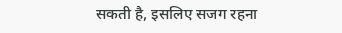सकती है, इसलिए सजग रहना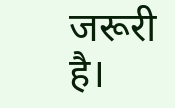जरूरी है।